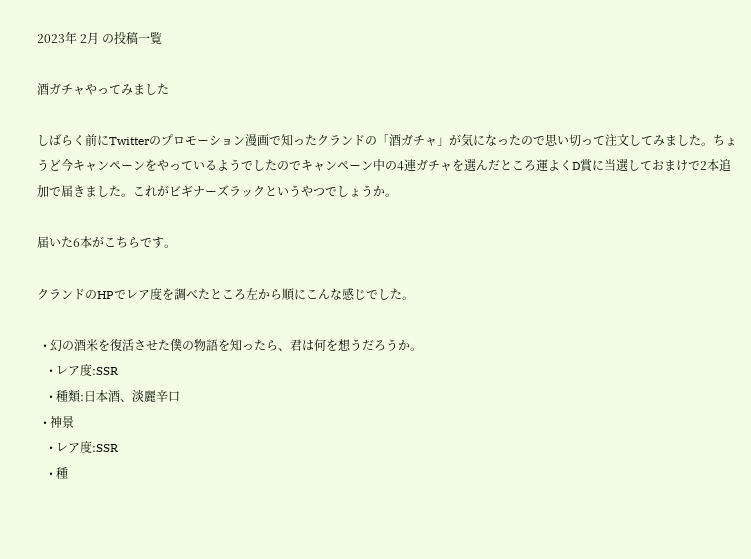2023年 2月 の投稿一覧

酒ガチャやってみました

しばらく前にTwitterのプロモーション漫画で知ったクランドの「酒ガチャ」が気になったので思い切って注文してみました。ちょうど今キャンペーンをやっているようでしたのでキャンペーン中の4連ガチャを選んだところ運よくD賞に当選しておまけで2本追加で届きました。これがビギナーズラックというやつでしょうか。

届いた6本がこちらです。

クランドのHPでレア度を調べたところ左から順にこんな感じでした。

  • 幻の酒米を復活させた僕の物語を知ったら、君は何を想うだろうか。
    • レア度:SSR
    • 種類:日本酒、淡麗辛口
  • 神景
    • レア度:SSR
    • 種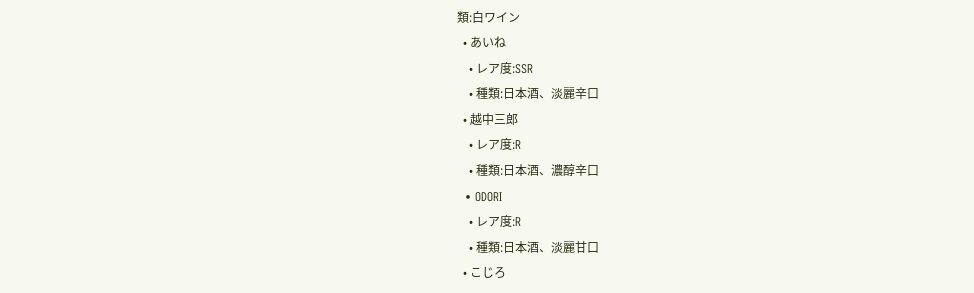類:白ワイン
  • あいね
    • レア度:SSR
    • 種類:日本酒、淡麗辛口
  • 越中三郎
    • レア度:R
    • 種類:日本酒、濃醇辛口
  • ODORI
    • レア度:R
    • 種類:日本酒、淡麗甘口
  • こじろ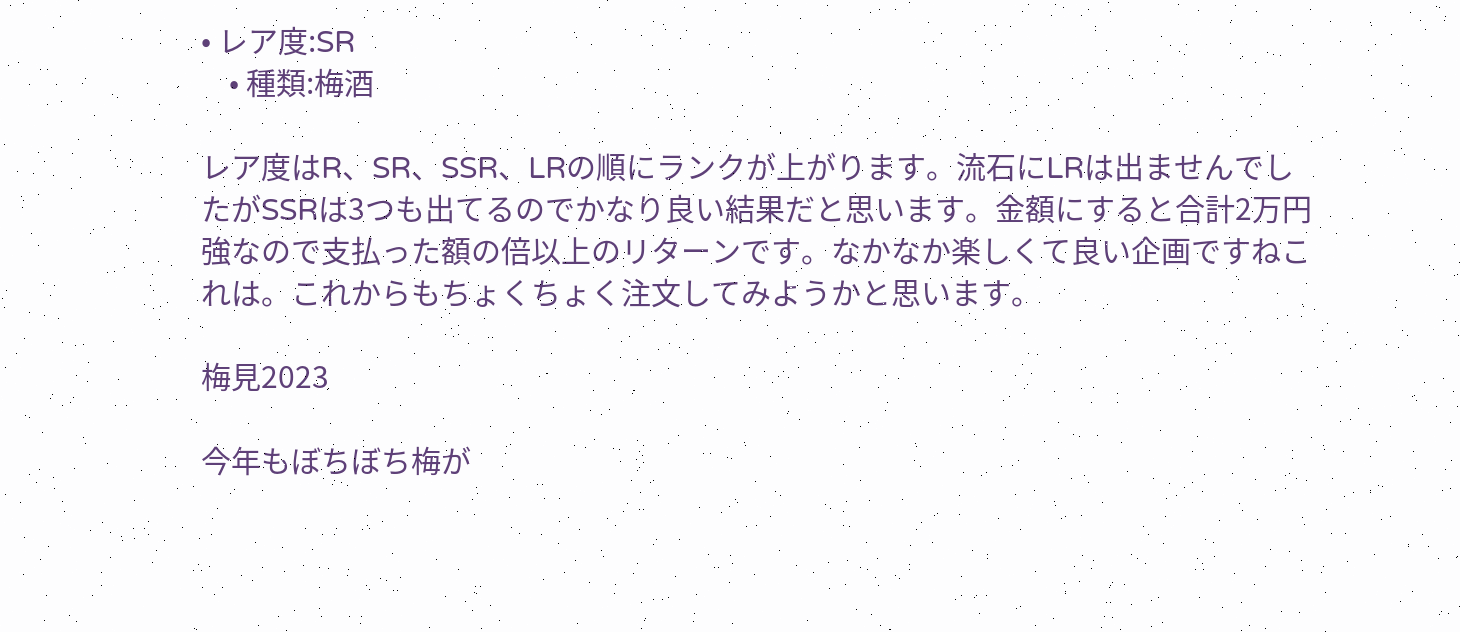• レア度:SR
    • 種類:梅酒

レア度はR、SR、SSR、LRの順にランクが上がります。流石にLRは出ませんでしたがSSRは3つも出てるのでかなり良い結果だと思います。金額にすると合計2万円強なので支払った額の倍以上のリターンです。なかなか楽しくて良い企画ですねこれは。これからもちょくちょく注文してみようかと思います。

梅見2023

今年もぼちぼち梅が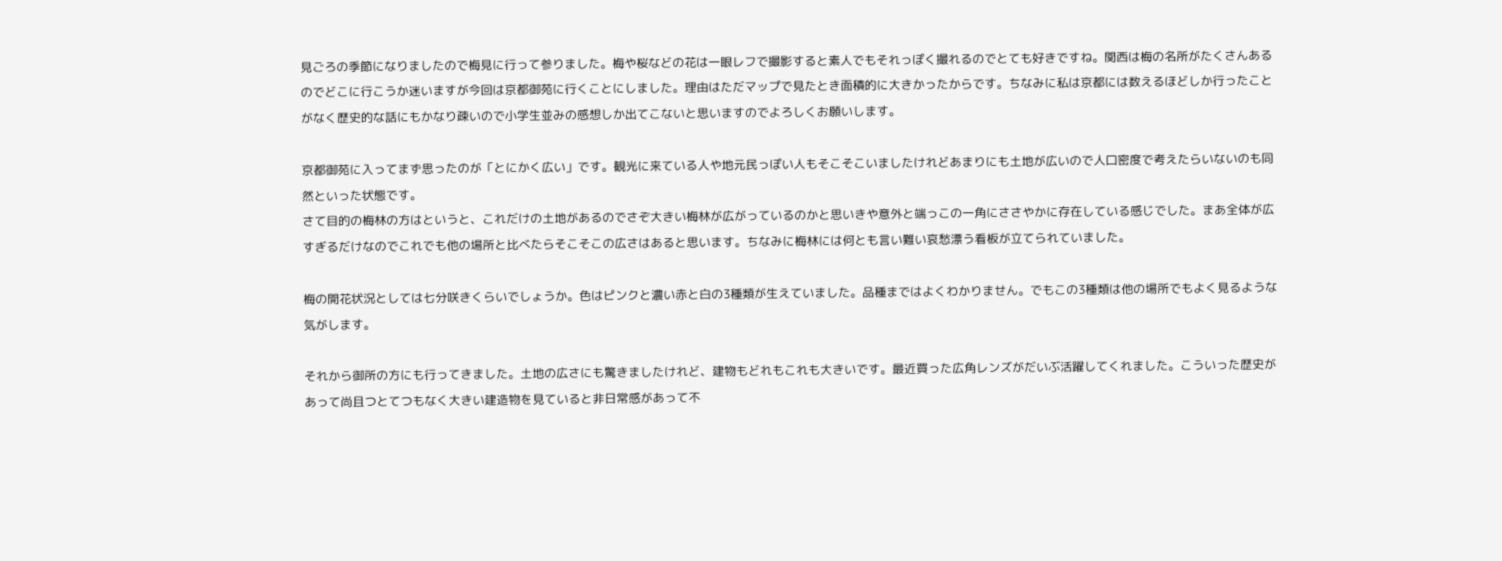見ごろの季節になりましたので梅見に行って参りました。梅や桜などの花は一眼レフで撮影すると素人でもそれっぽく撮れるのでとても好きですね。関西は梅の名所がたくさんあるのでどこに行こうか迷いますが今回は京都御苑に行くことにしました。理由はただマップで見たとき面積的に大きかったからです。ちなみに私は京都には数えるほどしか行ったことがなく歴史的な話にもかなり疎いので小学生並みの感想しか出てこないと思いますのでよろしくお願いします。

京都御苑に入ってまず思ったのが「とにかく広い」です。観光に来ている人や地元民っぽい人もそこそこいましたけれどあまりにも土地が広いので人口密度で考えたらいないのも同然といった状態です。
さて目的の梅林の方はというと、これだけの土地があるのでさぞ大きい梅林が広がっているのかと思いきや意外と端っこの一角にささやかに存在している感じでした。まあ全体が広すぎるだけなのでこれでも他の場所と比べたらそこそこの広さはあると思います。ちなみに梅林には何とも言い難い哀愁漂う看板が立てられていました。

梅の開花状況としては七分咲きくらいでしょうか。色はピンクと濃い赤と白の3種類が生えていました。品種まではよくわかりません。でもこの3種類は他の場所でもよく見るような気がします。

それから御所の方にも行ってきました。土地の広さにも驚きましたけれど、建物もどれもこれも大きいです。最近買った広角レンズがだいぶ活躍してくれました。こういった歴史があって尚且つとてつもなく大きい建造物を見ていると非日常感があって不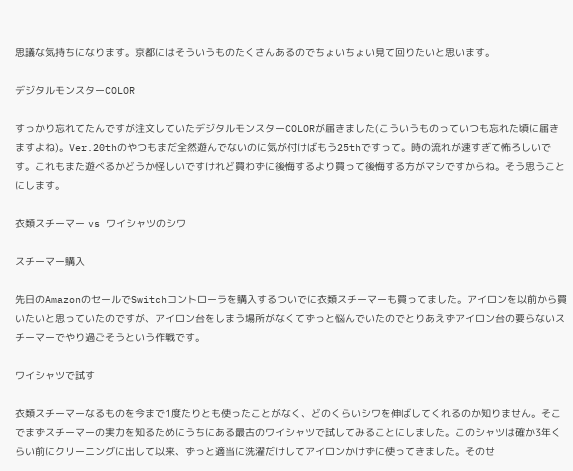思議な気持ちになります。京都にはそういうものたくさんあるのでちょいちょい見て回りたいと思います。

デジタルモンスターCOLOR

すっかり忘れてたんですが注文していたデジタルモンスターCOLORが届きました(こういうものっていつも忘れた頃に届きますよね)。Ver.20thのやつもまだ全然遊んでないのに気が付けばもう25thですって。時の流れが速すぎて怖ろしいです。これもまた遊べるかどうか怪しいですけれど買わずに後悔するより買って後悔する方がマシですからね。そう思うことにします。

衣類スチーマー vs ワイシャツのシワ

スチーマー購入

先日のAmazonのセールでSwitchコントローラを購入するついでに衣類スチーマーも買ってました。アイロンを以前から買いたいと思っていたのですが、アイロン台をしまう場所がなくてずっと悩んでいたのでとりあえずアイロン台の要らないスチーマーでやり過ごそうという作戦です。

ワイシャツで試す

衣類スチーマーなるものを今まで1度たりとも使ったことがなく、どのくらいシワを伸ばしてくれるのか知りません。そこでまずスチーマーの実力を知るためにうちにある最古のワイシャツで試してみることにしました。このシャツは確か3年くらい前にクリーニングに出して以来、ずっと適当に洗濯だけしてアイロンかけずに使ってきました。そのせ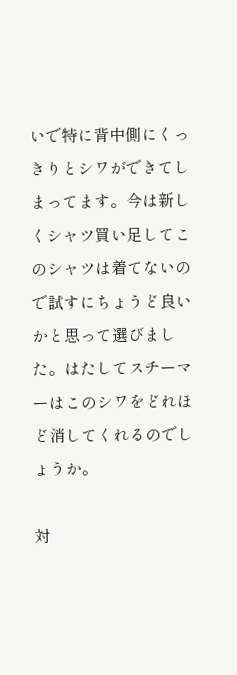いで特に背中側にくっきりとシワができてしまってます。今は新しくシャツ買い足してこのシャツは着てないので試すにちょうど良いかと思って選びました。はたしてスチーマーはこのシワをどれほど消してくれるのでしょうか。

対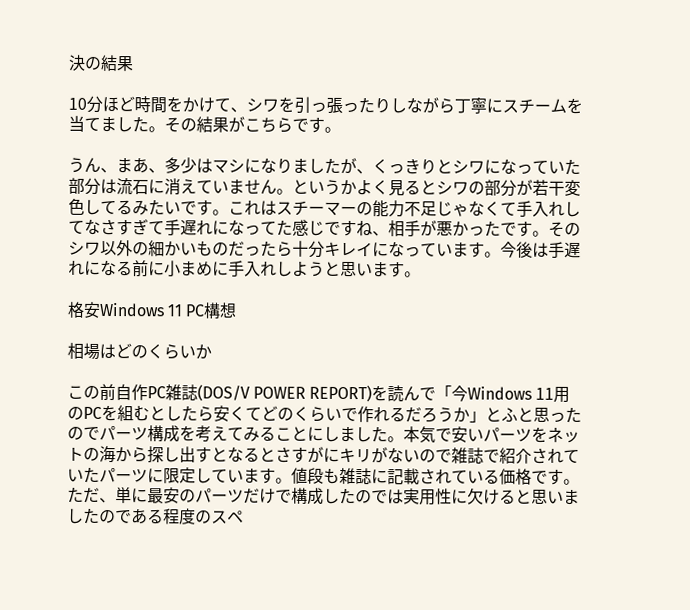決の結果

10分ほど時間をかけて、シワを引っ張ったりしながら丁寧にスチームを当てました。その結果がこちらです。

うん、まあ、多少はマシになりましたが、くっきりとシワになっていた部分は流石に消えていません。というかよく見るとシワの部分が若干変色してるみたいです。これはスチーマーの能力不足じゃなくて手入れしてなさすぎて手遅れになってた感じですね、相手が悪かったです。そのシワ以外の細かいものだったら十分キレイになっています。今後は手遅れになる前に小まめに手入れしようと思います。

格安Windows 11 PC構想

相場はどのくらいか

この前自作PC雑誌(DOS/V POWER REPORT)を読んで「今Windows 11用のPCを組むとしたら安くてどのくらいで作れるだろうか」とふと思ったのでパーツ構成を考えてみることにしました。本気で安いパーツをネットの海から探し出すとなるとさすがにキリがないので雑誌で紹介されていたパーツに限定しています。値段も雑誌に記載されている価格です。ただ、単に最安のパーツだけで構成したのでは実用性に欠けると思いましたのである程度のスペ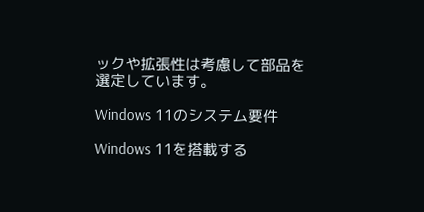ックや拡張性は考慮して部品を選定しています。

Windows 11のシステム要件

Windows 11を搭載する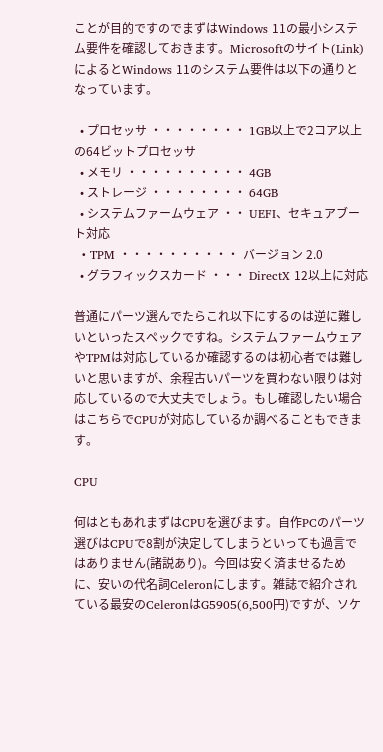ことが目的ですのでまずはWindows 11の最小システム要件を確認しておきます。Microsoftのサイト(Link)によるとWindows 11のシステム要件は以下の通りとなっています。

  • プロセッサ ・・・・・・・・ 1GB以上で2コア以上の64ビットプロセッサ
  • メモリ ・・・・・・・・・・ 4GB
  • ストレージ ・・・・・・・・ 64GB
  • システムファームウェア ・・ UEFI、セキュアブート対応
  • TPM ・・・・・・・・・・ バージョン 2.0
  • グラフィックスカード ・・・ DirectX 12以上に対応

普通にパーツ選んでたらこれ以下にするのは逆に難しいといったスペックですね。システムファームウェアやTPMは対応しているか確認するのは初心者では難しいと思いますが、余程古いパーツを買わない限りは対応しているので大丈夫でしょう。もし確認したい場合はこちらでCPUが対応しているか調べることもできます。

CPU

何はともあれまずはCPUを選びます。自作PCのパーツ選びはCPUで8割が決定してしまうといっても過言ではありません(諸説あり)。今回は安く済ませるために、安いの代名詞Celeronにします。雑誌で紹介されている最安のCeleronはG5905(6,500円)ですが、ソケ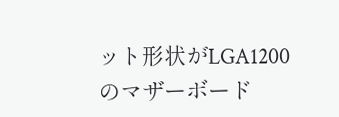ット形状がLGA1200のマザーボード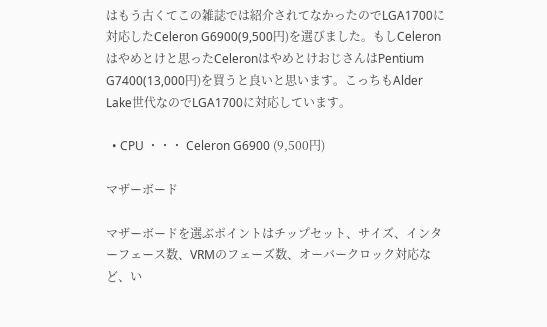はもう古くてこの雑誌では紹介されてなかったのでLGA1700に対応したCeleron G6900(9,500円)を選びました。もしCeleronはやめとけと思ったCeleronはやめとけおじさんはPentium G7400(13,000円)を買うと良いと思います。こっちもAlder Lake世代なのでLGA1700に対応しています。

  • CPU ・・・ Celeron G6900 (9,500円)

マザーボード

マザーボードを選ぶポイントはチップセット、サイズ、インターフェース数、VRMのフェーズ数、オーバークロック対応など、い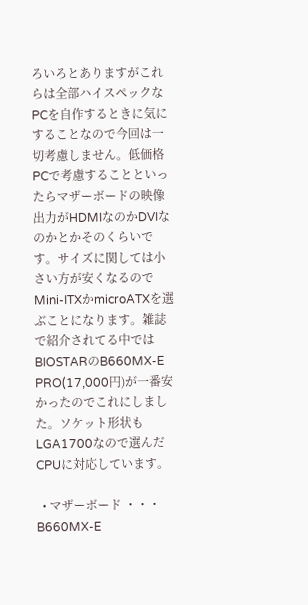ろいろとありますがこれらは全部ハイスペックなPCを自作するときに気にすることなので今回は一切考慮しません。低価格PCで考慮することといったらマザーボードの映像出力がHDMIなのかDVIなのかとかそのくらいです。サイズに関しては小さい方が安くなるのでMini-ITXかmicroATXを選ぶことになります。雑誌で紹介されてる中ではBIOSTARのB660MX-E PRO(17,000円)が一番安かったのでこれにしました。ソケット形状もLGA1700なので選んだCPUに対応しています。

  • マザーボード ・・・ B660MX-E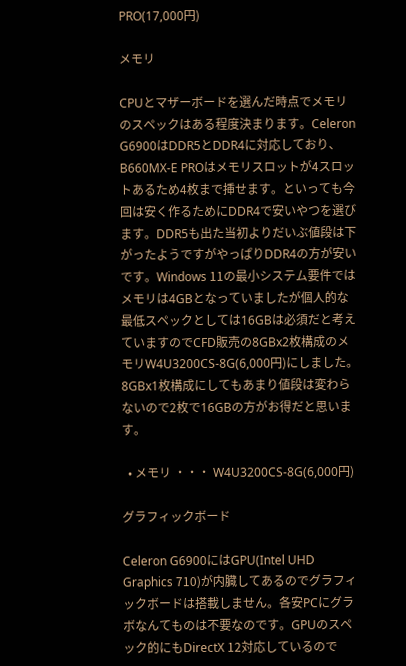PRO(17,000円)

メモリ

CPUとマザーボードを選んだ時点でメモリのスペックはある程度決まります。Celeron G6900はDDR5とDDR4に対応しており、B660MX-E PROはメモリスロットが4スロットあるため4枚まで挿せます。といっても今回は安く作るためにDDR4で安いやつを選びます。DDR5も出た当初よりだいぶ値段は下がったようですがやっぱりDDR4の方が安いです。Windows 11の最小システム要件ではメモリは4GBとなっていましたが個人的な最低スペックとしては16GBは必須だと考えていますのでCFD販売の8GBx2枚構成のメモリW4U3200CS-8G(6,000円)にしました。8GBx1枚構成にしてもあまり値段は変わらないので2枚で16GBの方がお得だと思います。

  • メモリ ・・・ W4U3200CS-8G(6,000円)

グラフィックボード

Celeron G6900にはGPU(Intel UHD Graphics 710)が内臓してあるのでグラフィックボードは搭載しません。各安PCにグラボなんてものは不要なのです。GPUのスペック的にもDirectX 12対応しているので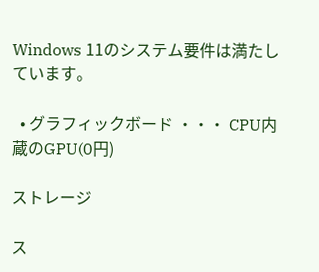Windows 11のシステム要件は満たしています。

  • グラフィックボード ・・・ CPU内蔵のGPU(0円)

ストレージ

ス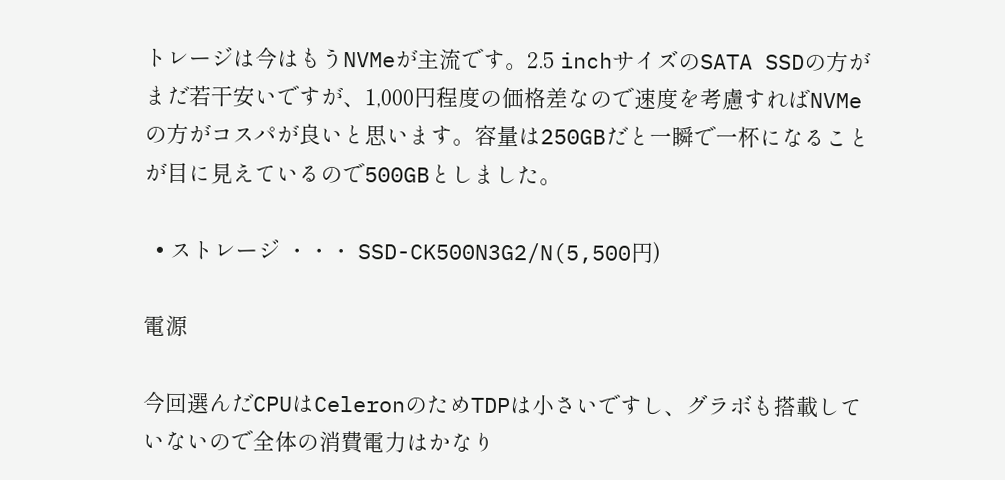トレージは今はもうNVMeが主流です。2.5 inchサイズのSATA SSDの方がまだ若干安いですが、1,000円程度の価格差なので速度を考慮すればNVMeの方がコスパが良いと思います。容量は250GBだと一瞬で一杯になることが目に見えているので500GBとしました。

  • ストレージ ・・・ SSD-CK500N3G2/N(5,500円)

電源

今回選んだCPUはCeleronのためTDPは小さいですし、グラボも搭載していないので全体の消費電力はかなり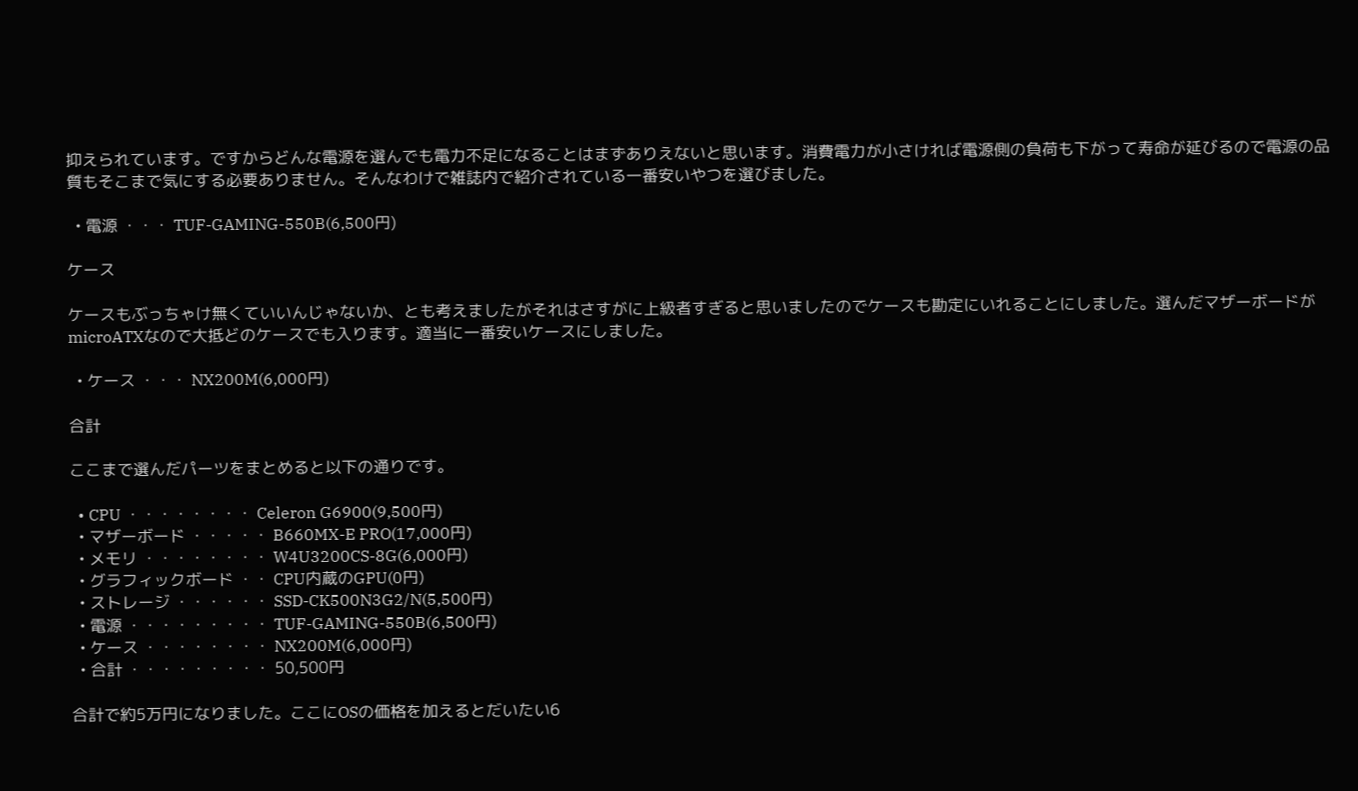抑えられています。ですからどんな電源を選んでも電力不足になることはまずありえないと思います。消費電力が小さければ電源側の負荷も下がって寿命が延びるので電源の品質もそこまで気にする必要ありません。そんなわけで雑誌内で紹介されている一番安いやつを選びました。

  • 電源 ・・・ TUF-GAMING-550B(6,500円)

ケース

ケースもぶっちゃけ無くていいんじゃないか、とも考えましたがそれはさすがに上級者すぎると思いましたのでケースも勘定にいれることにしました。選んだマザーボードがmicroATXなので大抵どのケースでも入ります。適当に一番安いケースにしました。

  • ケース ・・・ NX200M(6,000円)

合計

ここまで選んだパーツをまとめると以下の通りです。

  • CPU ・・・・・・・・ Celeron G6900(9,500円)
  • マザーボード ・・・・・ B660MX-E PRO(17,000円)
  • メモリ ・・・・・・・・ W4U3200CS-8G(6,000円)
  • グラフィックボード ・・ CPU内蔵のGPU(0円)
  • ストレージ ・・・・・・ SSD-CK500N3G2/N(5,500円)
  • 電源 ・・・・・・・・・ TUF-GAMING-550B(6,500円)
  • ケース ・・・・・・・・ NX200M(6,000円)
  • 合計 ・・・・・・・・・ 50,500円

合計で約5万円になりました。ここにOSの価格を加えるとだいたい6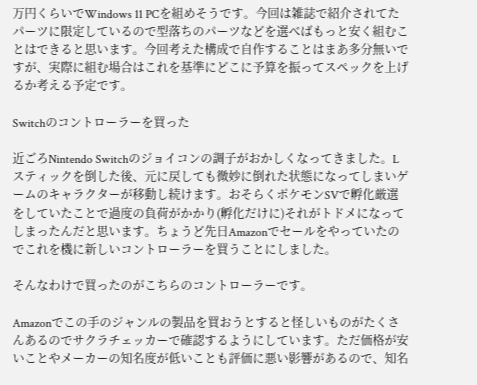万円くらいでWindows 11 PCを組めそうです。今回は雑誌で紹介されてたパーツに限定しているので型落ちのパーツなどを選べばもっと安く組むことはできると思います。今回考えた構成で自作することはまあ多分無いですが、実際に組む場合はこれを基準にどこに予算を振ってスペックを上げるか考える予定です。

Switchのコントローラーを買った

近ごろNintendo Switchのジョイコンの調子がおかしくなってきました。Lスティックを倒した後、元に戻しても微妙に倒れた状態になってしまいゲームのキャラクターが移動し続けます。おそらくポケモンSVで孵化厳選をしていたことで過度の負荷がかかり(孵化だけに)それがトドメになってしまったんだと思います。ちょうど先日Amazonでセールをやっていたのでこれを機に新しいコントローラーを買うことにしました。

そんなわけで買ったのがこちらのコントローラーです。

Amazonでこの手のジャンルの製品を買おうとすると怪しいものがたくさんあるのでサクラチェッカーで確認するようにしています。ただ価格が安いことやメーカーの知名度が低いことも評価に悪い影響があるので、知名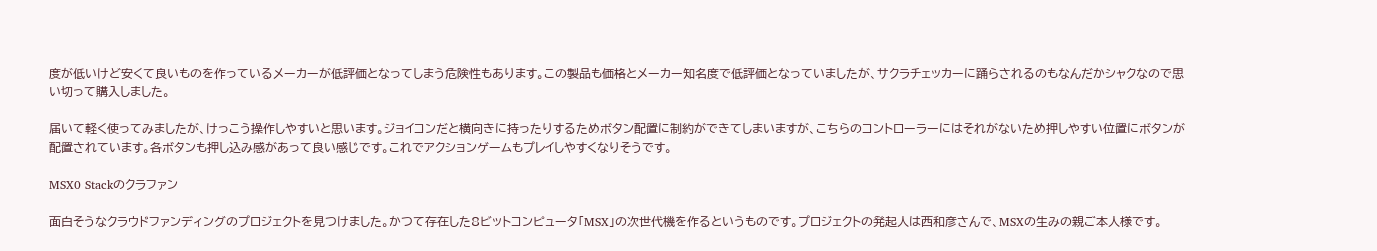度が低いけど安くて良いものを作っているメーカーが低評価となってしまう危険性もあります。この製品も価格とメーカー知名度で低評価となっていましたが、サクラチェッカーに踊らされるのもなんだかシャクなので思い切って購入しました。

届いて軽く使ってみましたが、けっこう操作しやすいと思います。ジョイコンだと横向きに持ったりするためボタン配置に制約ができてしまいますが、こちらのコントローラーにはそれがないため押しやすい位置にボタンが配置されています。各ボタンも押し込み感があって良い感じです。これでアクションゲームもプレイしやすくなりそうです。

MSX0 Stackのクラファン

面白そうなクラウドファンディングのプロジェクトを見つけました。かつて存在した8ビットコンピュータ「MSX」の次世代機を作るというものです。プロジェクトの発起人は西和彦さんで、MSXの生みの親ご本人様です。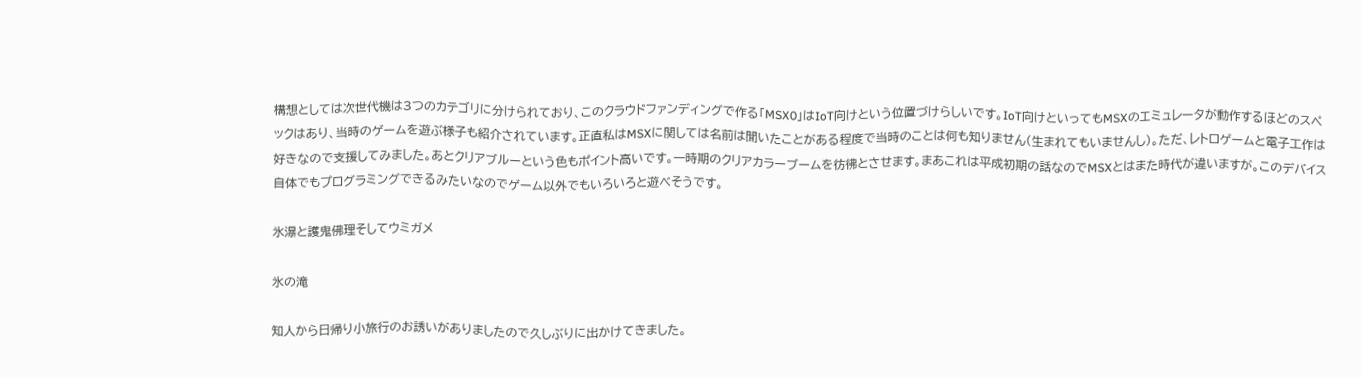構想としては次世代機は3つのカテゴリに分けられており、このクラウドファンディングで作る「MSX0」はIoT向けという位置づけらしいです。IoT向けといってもMSXのエミュレータが動作するほどのスペックはあり、当時のゲームを遊ぶ様子も紹介されています。正直私はMSXに関しては名前は聞いたことがある程度で当時のことは何も知りません(生まれてもいませんし)。ただ、レトロゲームと電子工作は好きなので支援してみました。あとクリアブルーという色もポイント高いです。一時期のクリアカラーブームを彷彿とさせます。まあこれは平成初期の話なのでMSXとはまた時代が違いますが。このデバイス自体でもプログラミングできるみたいなのでゲーム以外でもいろいろと遊べそうです。

氷瀑と護鬼佛理そしてウミガメ

氷の滝

知人から日帰り小旅行のお誘いがありましたので久しぶりに出かけてきました。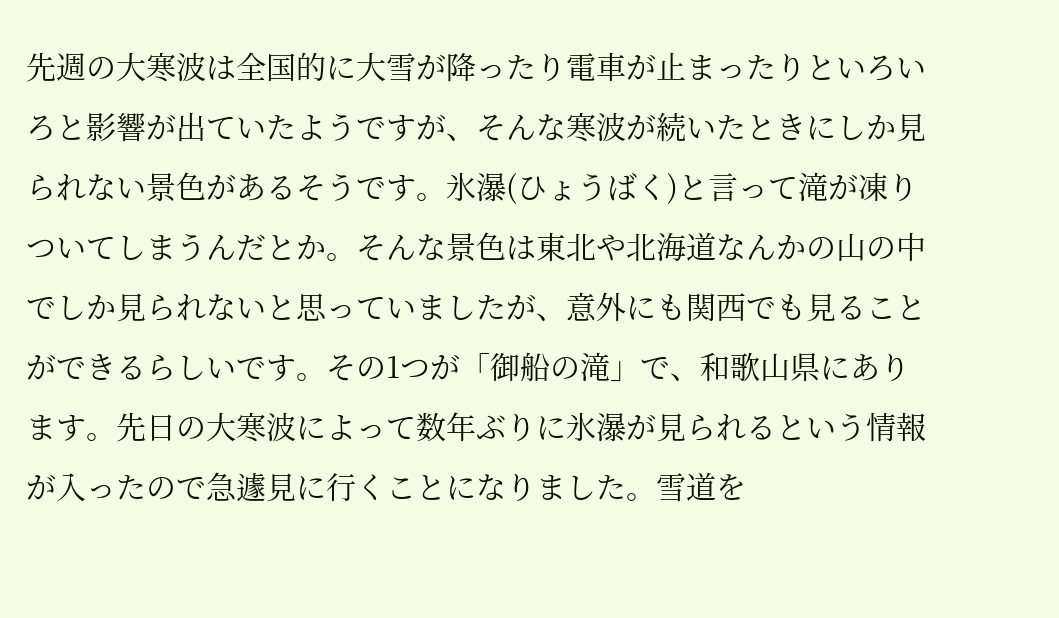先週の大寒波は全国的に大雪が降ったり電車が止まったりといろいろと影響が出ていたようですが、そんな寒波が続いたときにしか見られない景色があるそうです。氷瀑(ひょうばく)と言って滝が凍りついてしまうんだとか。そんな景色は東北や北海道なんかの山の中でしか見られないと思っていましたが、意外にも関西でも見ることができるらしいです。その1つが「御船の滝」で、和歌山県にあります。先日の大寒波によって数年ぶりに氷瀑が見られるという情報が入ったので急遽見に行くことになりました。雪道を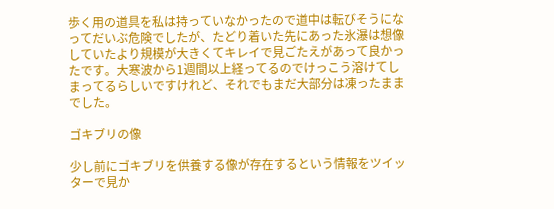歩く用の道具を私は持っていなかったので道中は転びそうになってだいぶ危険でしたが、たどり着いた先にあった氷瀑は想像していたより規模が大きくてキレイで見ごたえがあって良かったです。大寒波から1週間以上経ってるのでけっこう溶けてしまってるらしいですけれど、それでもまだ大部分は凍ったままでした。

ゴキブリの像

少し前にゴキブリを供養する像が存在するという情報をツイッターで見か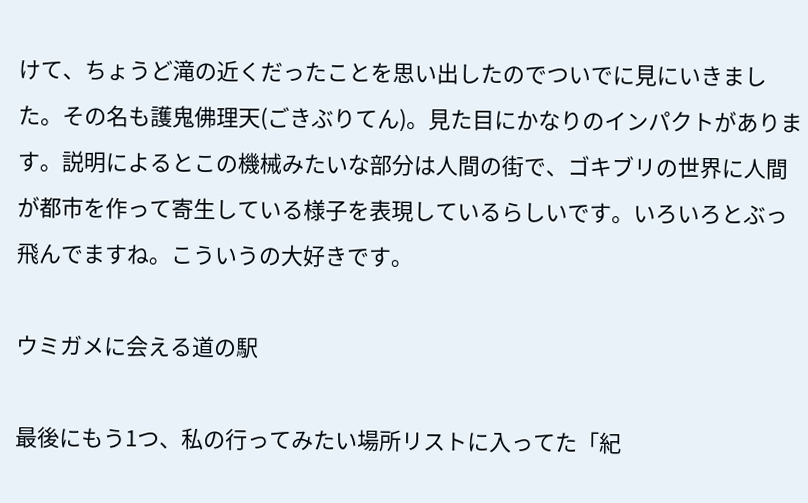けて、ちょうど滝の近くだったことを思い出したのでついでに見にいきました。その名も護鬼佛理天(ごきぶりてん)。見た目にかなりのインパクトがあります。説明によるとこの機械みたいな部分は人間の街で、ゴキブリの世界に人間が都市を作って寄生している様子を表現しているらしいです。いろいろとぶっ飛んでますね。こういうの大好きです。

ウミガメに会える道の駅

最後にもう1つ、私の行ってみたい場所リストに入ってた「紀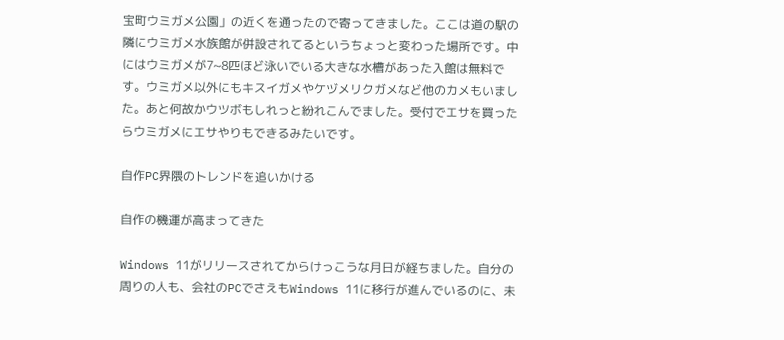宝町ウミガメ公園」の近くを通ったので寄ってきました。ここは道の駅の隣にウミガメ水族館が併設されてるというちょっと変わった場所です。中にはウミガメが7~8匹ほど泳いでいる大きな水槽があった入館は無料です。ウミガメ以外にもキスイガメやケヅメリクガメなど他のカメもいました。あと何故かウツボもしれっと紛れこんでました。受付でエサを買ったらウミガメにエサやりもできるみたいです。

自作PC界隈のトレンドを追いかける

自作の機運が高まってきた

Windows 11がリリースされてからけっこうな月日が経ちました。自分の周りの人も、会社のPCでさえもWindows 11に移行が進んでいるのに、未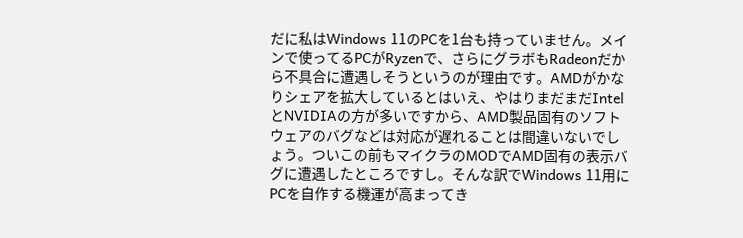だに私はWindows 11のPCを1台も持っていません。メインで使ってるPCがRyzenで、さらにグラボもRadeonだから不具合に遭遇しそうというのが理由です。AMDがかなりシェアを拡大しているとはいえ、やはりまだまだIntelとNVIDIAの方が多いですから、AMD製品固有のソフトウェアのバグなどは対応が遅れることは間違いないでしょう。ついこの前もマイクラのMODでAMD固有の表示バグに遭遇したところですし。そんな訳でWindows 11用にPCを自作する機運が高まってき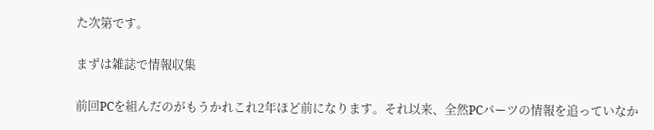た次第です。

まずは雑誌で情報収集

前回PCを組んだのがもうかれこれ2年ほど前になります。それ以来、全然PCパーツの情報を追っていなか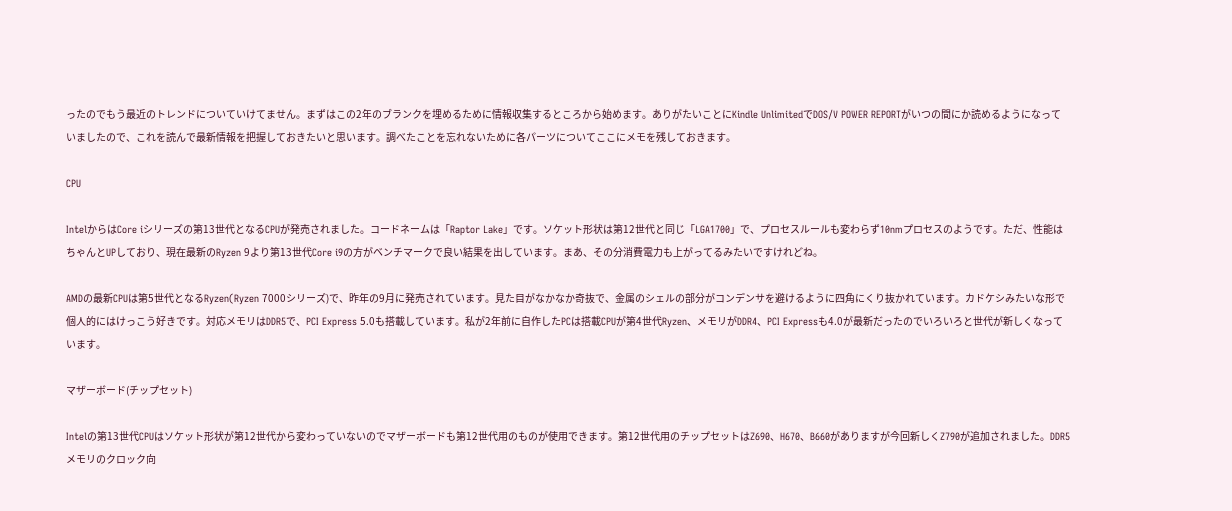ったのでもう最近のトレンドについていけてません。まずはこの2年のブランクを埋めるために情報収集するところから始めます。ありがたいことにKindle UnlimitedでDOS/V POWER REPORTがいつの間にか読めるようになっていましたので、これを読んで最新情報を把握しておきたいと思います。調べたことを忘れないために各パーツについてここにメモを残しておきます。

CPU

IntelからはCore iシリーズの第13世代となるCPUが発売されました。コードネームは「Raptor Lake」です。ソケット形状は第12世代と同じ「LGA1700」で、プロセスルールも変わらず10nmプロセスのようです。ただ、性能はちゃんとUPしており、現在最新のRyzen 9より第13世代Core i9の方がベンチマークで良い結果を出しています。まあ、その分消費電力も上がってるみたいですけれどね。

AMDの最新CPUは第5世代となるRyzen(Ryzen 7000シリーズ)で、昨年の9月に発売されています。見た目がなかなか奇抜で、金属のシェルの部分がコンデンサを避けるように四角にくり抜かれています。カドケシみたいな形で個人的にはけっこう好きです。対応メモリはDDR5で、PCI Express 5.0も搭載しています。私が2年前に自作したPCは搭載CPUが第4世代Ryzen、メモリがDDR4、PCI Expressも4.0が最新だったのでいろいろと世代が新しくなっています。

マザーボード(チップセット)

Intelの第13世代CPUはソケット形状が第12世代から変わっていないのでマザーボードも第12世代用のものが使用できます。第12世代用のチップセットはZ690、H670、B660がありますが今回新しくZ790が追加されました。DDR5メモリのクロック向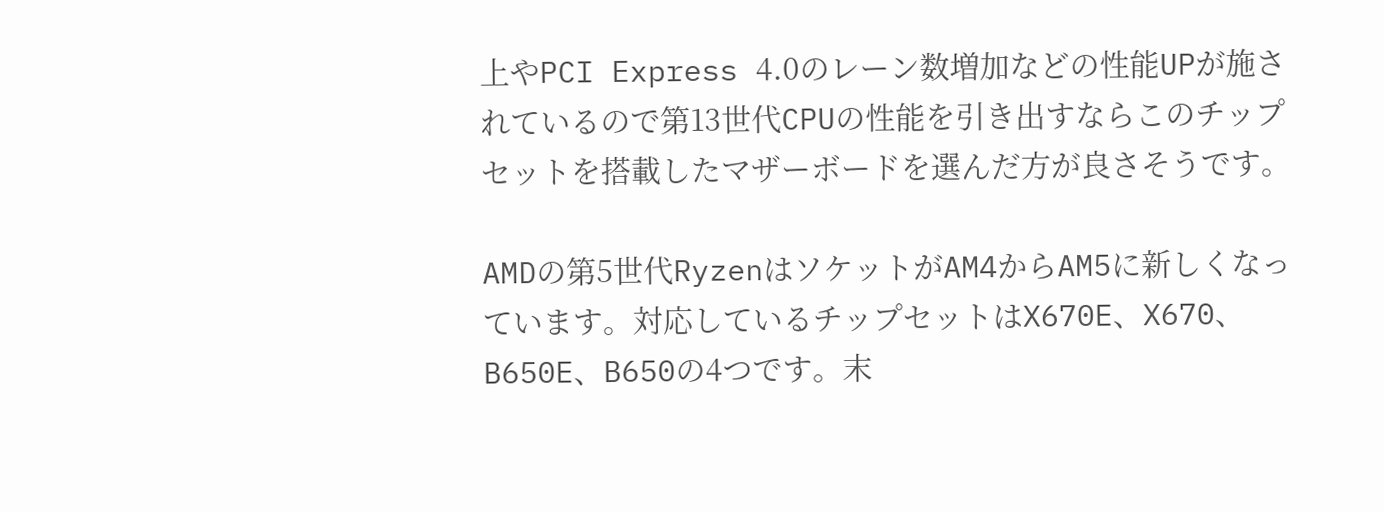上やPCI Express 4.0のレーン数増加などの性能UPが施されているので第13世代CPUの性能を引き出すならこのチップセットを搭載したマザーボードを選んだ方が良さそうです。

AMDの第5世代RyzenはソケットがAM4からAM5に新しくなっています。対応しているチップセットはX670E、X670、B650E、B650の4つです。末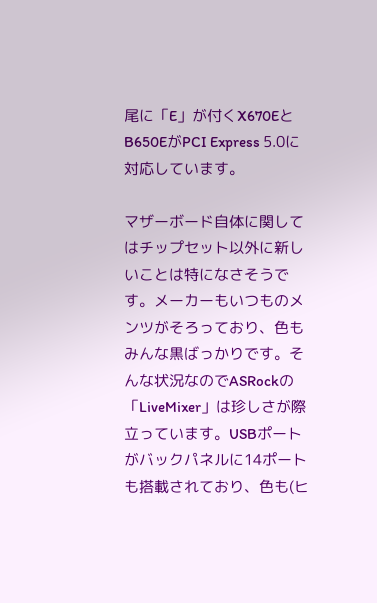尾に「E」が付くX670EとB650EがPCI Express 5.0に対応しています。

マザーボード自体に関してはチップセット以外に新しいことは特になさそうです。メーカーもいつものメンツがそろっており、色もみんな黒ばっかりです。そんな状況なのでASRockの「LiveMixer」は珍しさが際立っています。USBポートがバックパネルに14ポートも搭載されており、色も(ヒ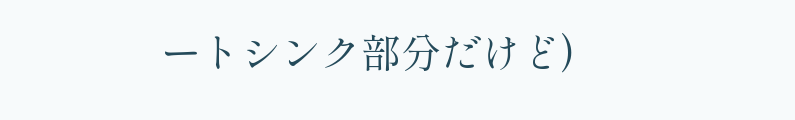ートシンク部分だけど)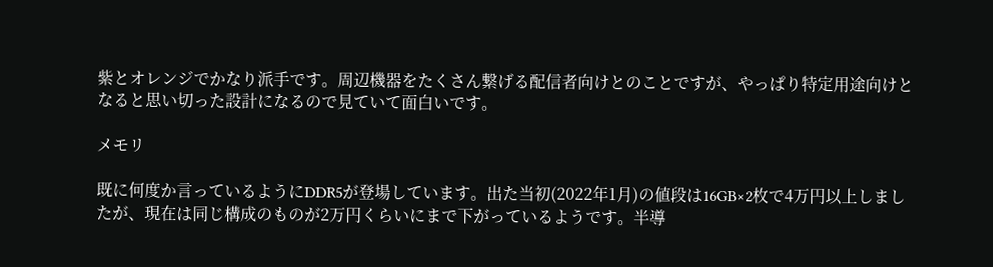紫とオレンジでかなり派手です。周辺機器をたくさん繋げる配信者向けとのことですが、やっぱり特定用途向けとなると思い切った設計になるので見ていて面白いです。

メモリ

既に何度か言っているようにDDR5が登場しています。出た当初(2022年1月)の値段は16GB×2枚で4万円以上しましたが、現在は同じ構成のものが2万円くらいにまで下がっているようです。半導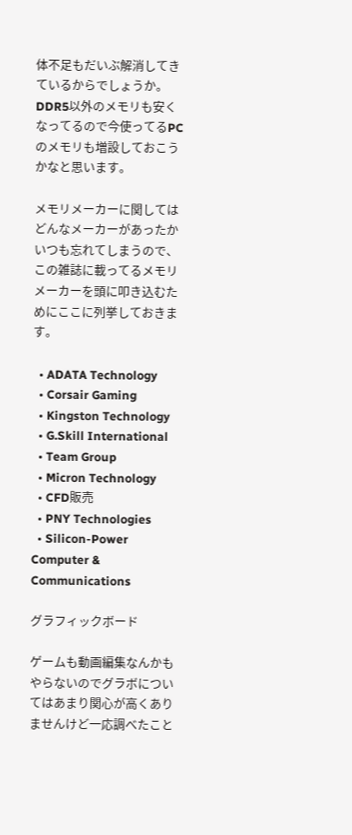体不足もだいぶ解消してきているからでしょうか。DDR5以外のメモリも安くなってるので今使ってるPCのメモリも増設しておこうかなと思います。

メモリメーカーに関してはどんなメーカーがあったかいつも忘れてしまうので、この雑誌に載ってるメモリメーカーを頭に叩き込むためにここに列挙しておきます。

  • ADATA Technology
  • Corsair Gaming
  • Kingston Technology
  • G.Skill International
  • Team Group
  • Micron Technology
  • CFD販売
  • PNY Technologies
  • Silicon-Power Computer & Communications

グラフィックボード

ゲームも動画編集なんかもやらないのでグラボについてはあまり関心が高くありませんけど一応調べたこと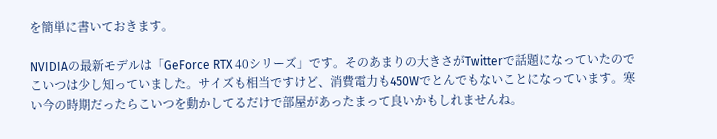を簡単に書いておきます。

NVIDIAの最新モデルは「GeForce RTX 40シリーズ」です。そのあまりの大きさがTwitterで話題になっていたのでこいつは少し知っていました。サイズも相当ですけど、消費電力も450Wでとんでもないことになっています。寒い今の時期だったらこいつを動かしてるだけで部屋があったまって良いかもしれませんね。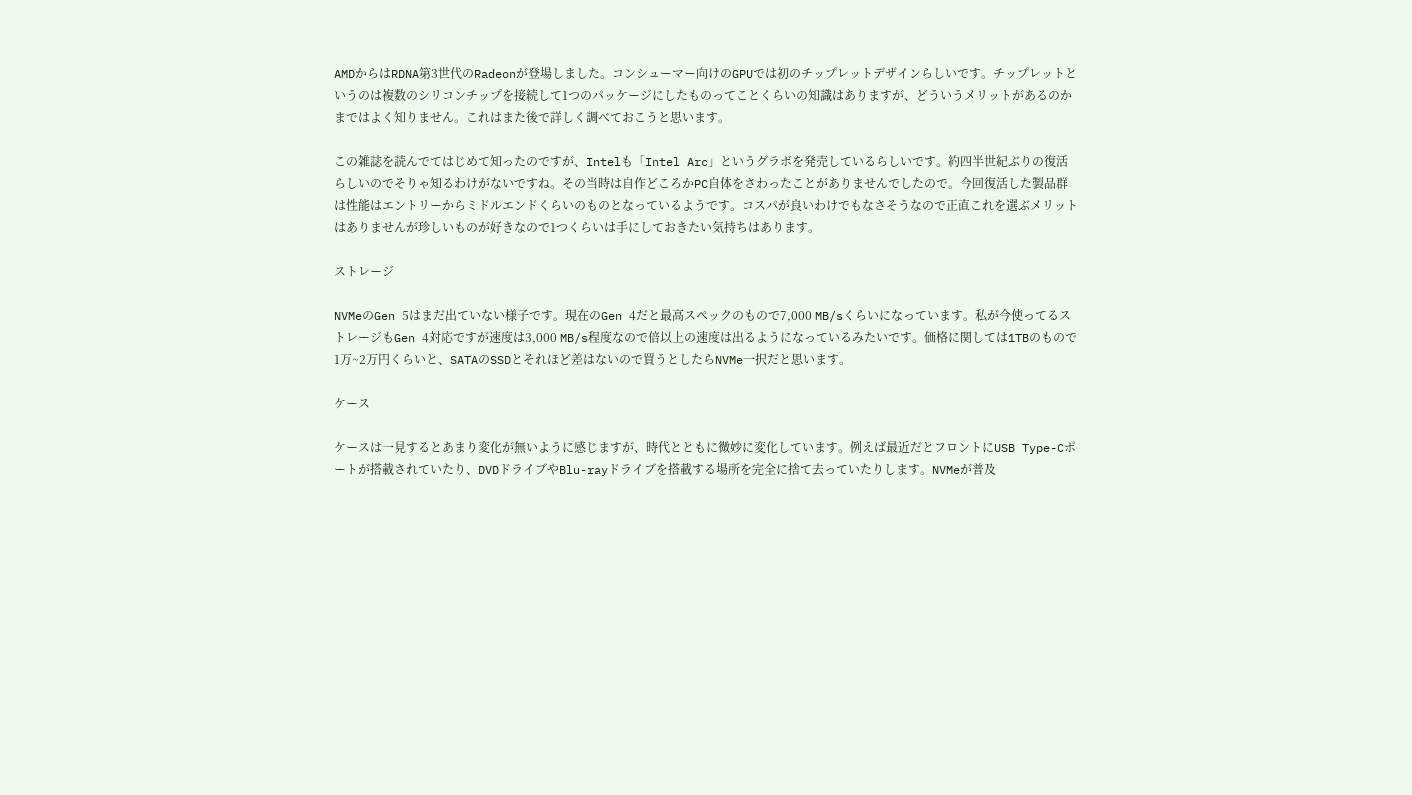AMDからはRDNA第3世代のRadeonが登場しました。コンシューマー向けのGPUでは初のチップレットデザインらしいです。チップレットというのは複数のシリコンチップを接続して1つのパッケージにしたものってことくらいの知識はありますが、どういうメリットがあるのかまではよく知りません。これはまた後で詳しく調べておこうと思います。

この雑誌を読んでてはじめて知ったのですが、Intelも「Intel Arc」というグラボを発売しているらしいです。約四半世紀ぶりの復活らしいのでそりゃ知るわけがないですね。その当時は自作どころかPC自体をさわったことがありませんでしたので。今回復活した製品群は性能はエントリーからミドルエンドくらいのものとなっているようです。コスパが良いわけでもなさそうなので正直これを選ぶメリットはありませんが珍しいものが好きなので1つくらいは手にしておきたい気持ちはあります。

ストレージ

NVMeのGen 5はまだ出ていない様子です。現在のGen 4だと最高スペックのもので7,000 MB/sくらいになっています。私が今使ってるストレージもGen 4対応ですが速度は3,000 MB/s程度なので倍以上の速度は出るようになっているみたいです。価格に関しては1TBのもので1万~2万円くらいと、SATAのSSDとそれほど差はないので買うとしたらNVMe一択だと思います。

ケース

ケースは一見するとあまり変化が無いように感じますが、時代とともに微妙に変化しています。例えば最近だとフロントにUSB Type-Cポートが搭載されていたり、DVDドライブやBlu-rayドライブを搭載する場所を完全に捨て去っていたりします。NVMeが普及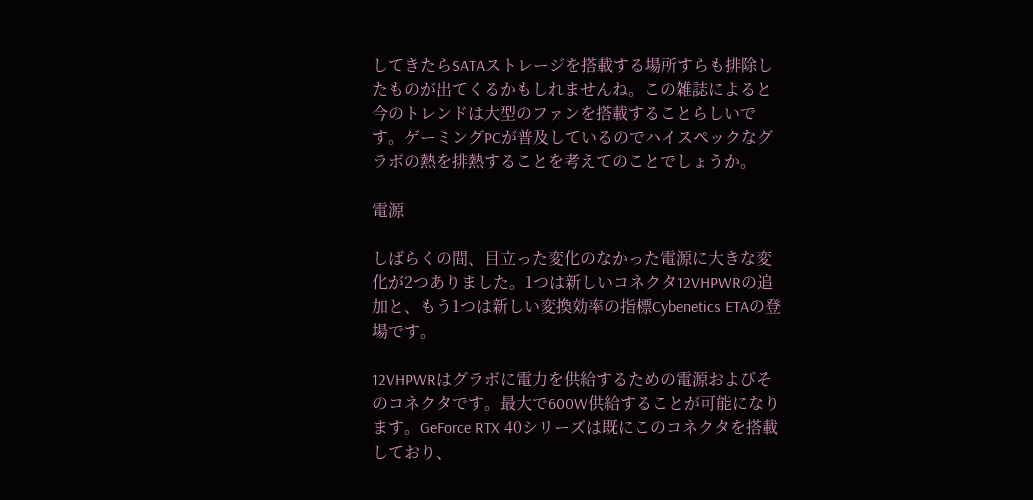してきたらSATAストレージを搭載する場所すらも排除したものが出てくるかもしれませんね。この雑誌によると今のトレンドは大型のファンを搭載することらしいです。ゲーミングPCが普及しているのでハイスペックなグラボの熱を排熱することを考えてのことでしょうか。

電源

しばらくの間、目立った変化のなかった電源に大きな変化が2つありました。1つは新しいコネクタ12VHPWRの追加と、もう1つは新しい変換効率の指標Cybenetics ETAの登場です。

12VHPWRはグラボに電力を供給するための電源およびそのコネクタです。最大で600W供給することが可能になります。GeForce RTX 40シリーズは既にこのコネクタを搭載しており、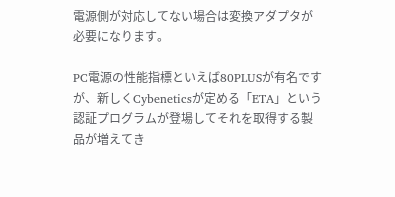電源側が対応してない場合は変換アダプタが必要になります。

PC電源の性能指標といえば80PLUSが有名ですが、新しくCybeneticsが定める「ETA」という認証プログラムが登場してそれを取得する製品が増えてき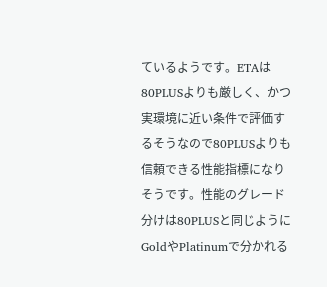ているようです。ETAは80PLUSよりも厳しく、かつ実環境に近い条件で評価するそうなので80PLUSよりも信頼できる性能指標になりそうです。性能のグレード分けは80PLUSと同じようにGoldやPlatinumで分かれる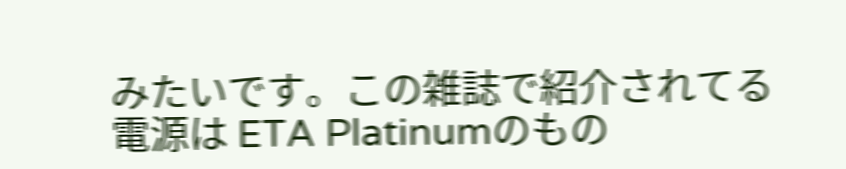みたいです。この雑誌で紹介されてる電源は ETA Platinumのもの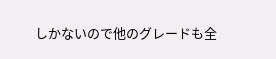しかないので他のグレードも全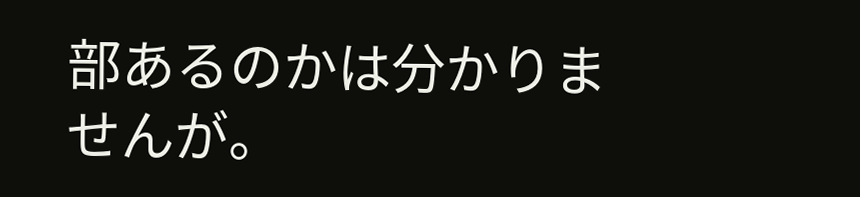部あるのかは分かりませんが。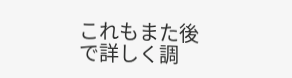これもまた後で詳しく調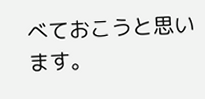べておこうと思います。